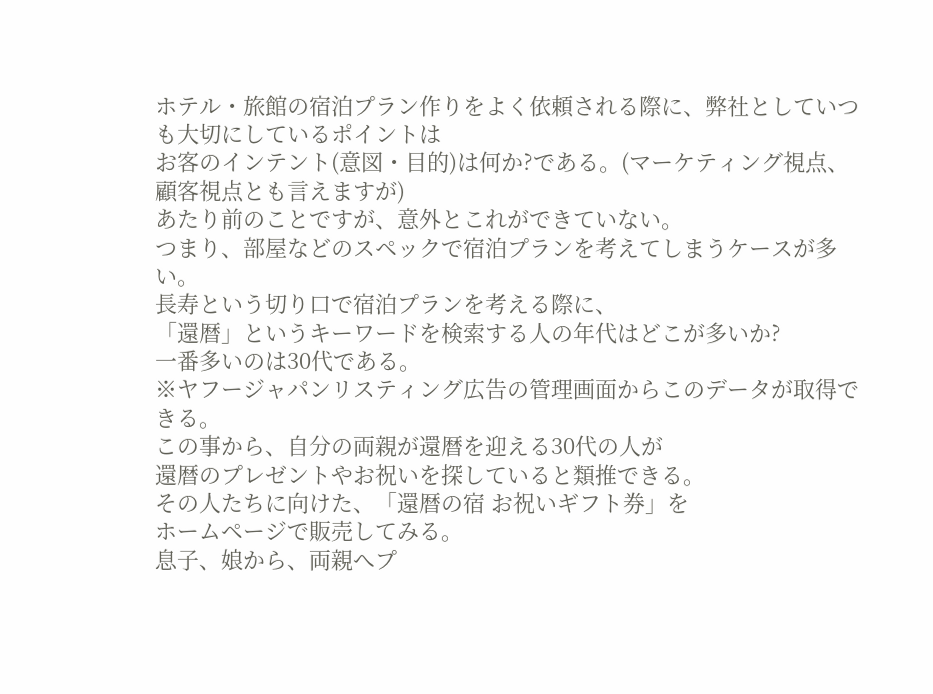ホテル・旅館の宿泊プラン作りをよく依頼される際に、弊社としていつも大切にしているポイントは
お客のインテント(意図・目的)は何か?である。(マーケティング視点、顧客視点とも言えますが)
あたり前のことですが、意外とこれができていない。
つまり、部屋などのスペックで宿泊プランを考えてしまうケースが多い。
長寿という切り口で宿泊プランを考える際に、
「還暦」というキーワードを検索する人の年代はどこが多いか?
一番多いのは30代である。
※ヤフージャパンリスティング広告の管理画面からこのデータが取得できる。
この事から、自分の両親が還暦を迎える30代の人が
還暦のプレゼントやお祝いを探していると類推できる。
その人たちに向けた、「還暦の宿 お祝いギフト券」を
ホームページで販売してみる。
息子、娘から、両親へプ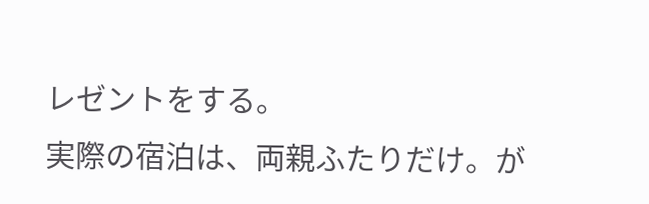レゼントをする。
実際の宿泊は、両親ふたりだけ。が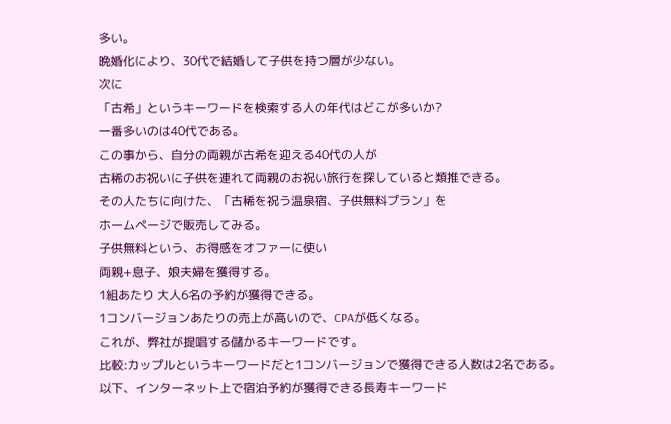多い。
晩婚化により、30代で結婚して子供を持つ層が少ない。
次に
「古希」というキーワードを検索する人の年代はどこが多いか?
一番多いのは40代である。
この事から、自分の両親が古希を迎える40代の人が
古稀のお祝いに子供を連れて両親のお祝い旅行を探していると類推できる。
その人たちに向けた、「古稀を祝う温泉宿、子供無料プラン」を
ホームページで販売してみる。
子供無料という、お得感をオファーに使い
両親+息子、娘夫婦を獲得する。
1組あたり 大人6名の予約が獲得できる。
1コンバージョンあたりの売上が高いので、CPAが低くなる。
これが、弊社が提唱する儲かるキーワードです。
比較:カップルというキーワードだと1コンバージョンで獲得できる人数は2名である。
以下、インターネット上で宿泊予約が獲得できる長寿キーワード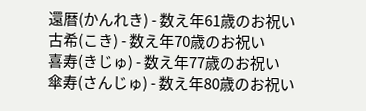還暦(かんれき) - 数え年61歳のお祝い
古希(こき) - 数え年70歳のお祝い
喜寿(きじゅ) - 数え年77歳のお祝い
傘寿(さんじゅ) - 数え年80歳のお祝い